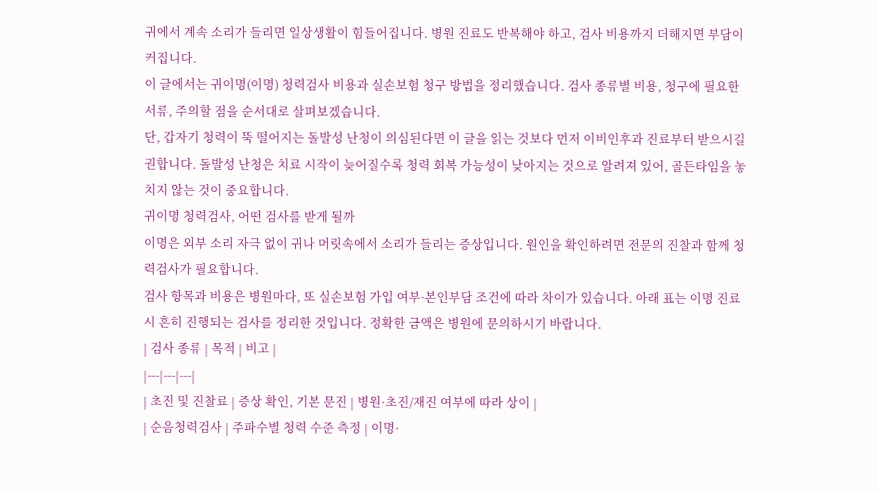귀에서 계속 소리가 들리면 일상생활이 힘들어집니다. 병원 진료도 반복해야 하고, 검사 비용까지 더해지면 부담이 커집니다.
이 글에서는 귀이명(이명) 청력검사 비용과 실손보험 청구 방법을 정리했습니다. 검사 종류별 비용, 청구에 필요한 서류, 주의할 점을 순서대로 살펴보겠습니다.
단, 갑자기 청력이 뚝 떨어지는 돌발성 난청이 의심된다면 이 글을 읽는 것보다 먼저 이비인후과 진료부터 받으시길 권합니다. 돌발성 난청은 치료 시작이 늦어질수록 청력 회복 가능성이 낮아지는 것으로 알려져 있어, 골든타임을 놓치지 않는 것이 중요합니다.
귀이명 청력검사, 어떤 검사를 받게 될까
이명은 외부 소리 자극 없이 귀나 머릿속에서 소리가 들리는 증상입니다. 원인을 확인하려면 전문의 진찰과 함께 청력검사가 필요합니다.
검사 항목과 비용은 병원마다, 또 실손보험 가입 여부·본인부담 조건에 따라 차이가 있습니다. 아래 표는 이명 진료 시 흔히 진행되는 검사를 정리한 것입니다. 정확한 금액은 병원에 문의하시기 바랍니다.
| 검사 종류 | 목적 | 비고 |
|---|---|---|
| 초진 및 진찰료 | 증상 확인, 기본 문진 | 병원·초진/재진 여부에 따라 상이 |
| 순음청력검사 | 주파수별 청력 수준 측정 | 이명·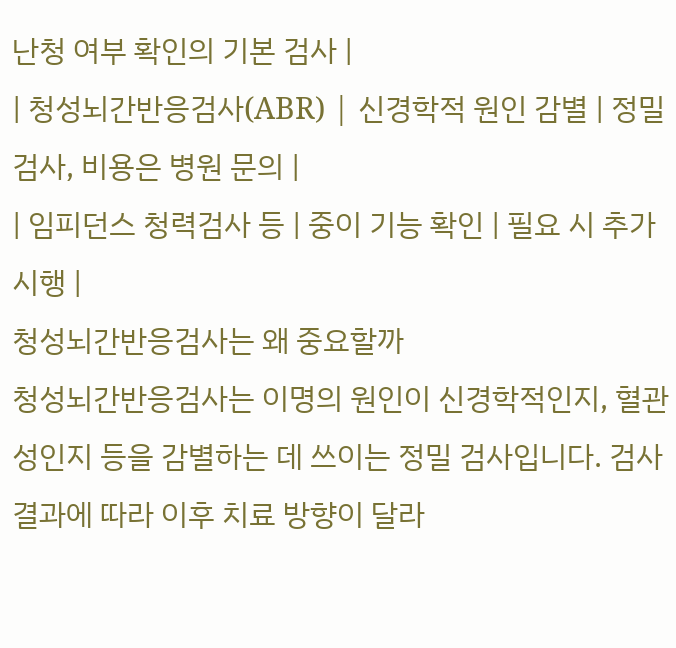난청 여부 확인의 기본 검사 |
| 청성뇌간반응검사(ABR) | 신경학적 원인 감별 | 정밀 검사, 비용은 병원 문의 |
| 임피던스 청력검사 등 | 중이 기능 확인 | 필요 시 추가 시행 |
청성뇌간반응검사는 왜 중요할까
청성뇌간반응검사는 이명의 원인이 신경학적인지, 혈관성인지 등을 감별하는 데 쓰이는 정밀 검사입니다. 검사 결과에 따라 이후 치료 방향이 달라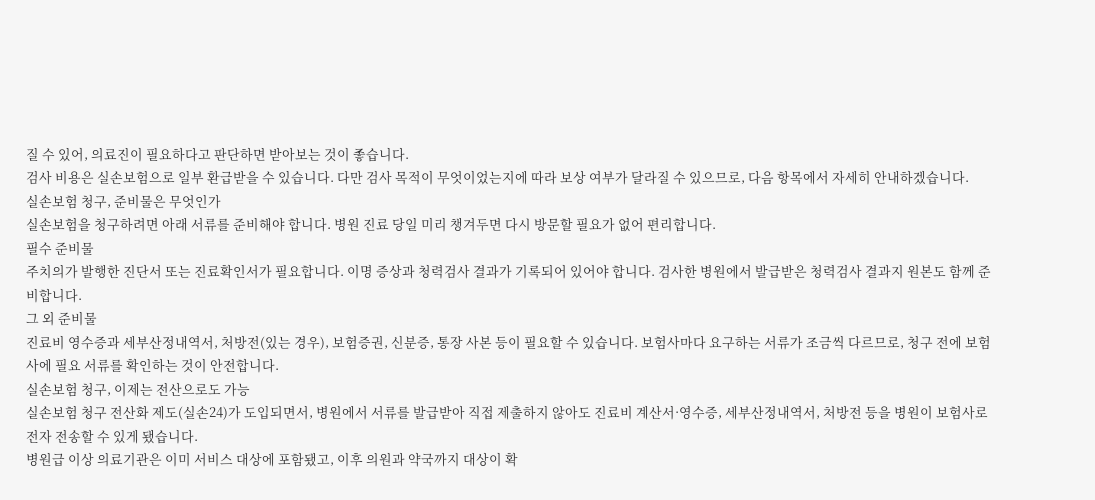질 수 있어, 의료진이 필요하다고 판단하면 받아보는 것이 좋습니다.
검사 비용은 실손보험으로 일부 환급받을 수 있습니다. 다만 검사 목적이 무엇이었는지에 따라 보상 여부가 달라질 수 있으므로, 다음 항목에서 자세히 안내하겠습니다.
실손보험 청구, 준비물은 무엇인가
실손보험을 청구하려면 아래 서류를 준비해야 합니다. 병원 진료 당일 미리 챙겨두면 다시 방문할 필요가 없어 편리합니다.
필수 준비물
주치의가 발행한 진단서 또는 진료확인서가 필요합니다. 이명 증상과 청력검사 결과가 기록되어 있어야 합니다. 검사한 병원에서 발급받은 청력검사 결과지 원본도 함께 준비합니다.
그 외 준비물
진료비 영수증과 세부산정내역서, 처방전(있는 경우), 보험증권, 신분증, 통장 사본 등이 필요할 수 있습니다. 보험사마다 요구하는 서류가 조금씩 다르므로, 청구 전에 보험사에 필요 서류를 확인하는 것이 안전합니다.
실손보험 청구, 이제는 전산으로도 가능
실손보험 청구 전산화 제도(실손24)가 도입되면서, 병원에서 서류를 발급받아 직접 제출하지 않아도 진료비 계산서·영수증, 세부산정내역서, 처방전 등을 병원이 보험사로 전자 전송할 수 있게 됐습니다.
병원급 이상 의료기관은 이미 서비스 대상에 포함됐고, 이후 의원과 약국까지 대상이 확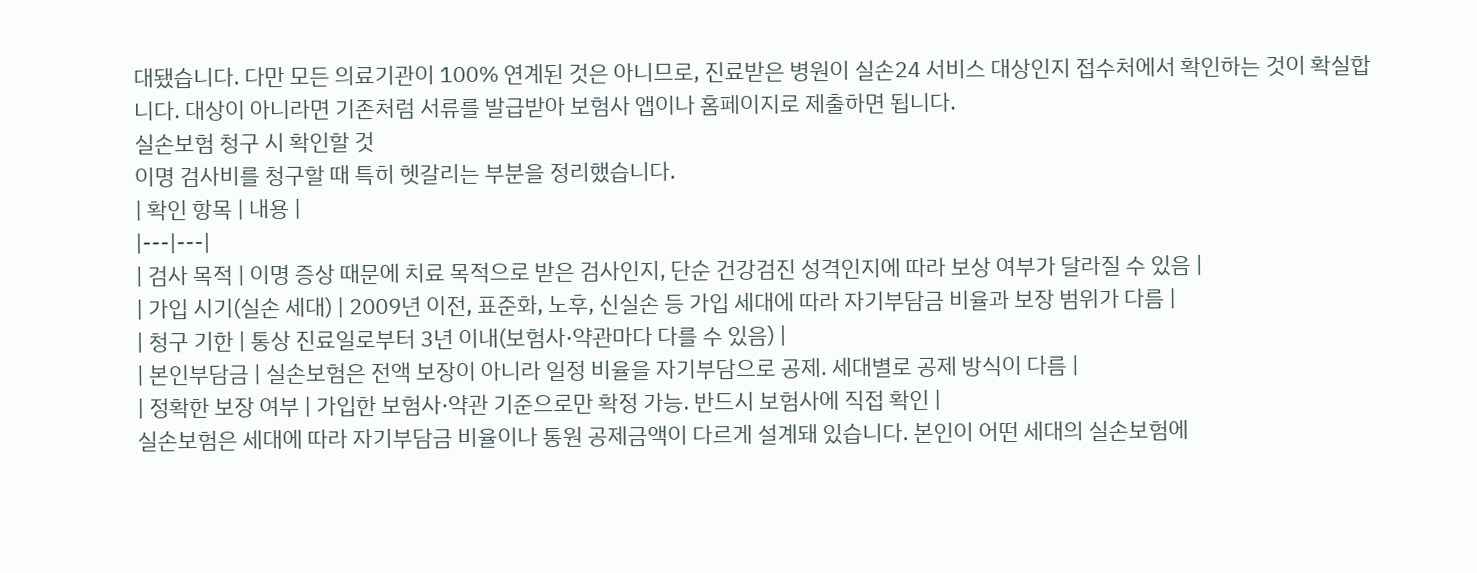대됐습니다. 다만 모든 의료기관이 100% 연계된 것은 아니므로, 진료받은 병원이 실손24 서비스 대상인지 접수처에서 확인하는 것이 확실합니다. 대상이 아니라면 기존처럼 서류를 발급받아 보험사 앱이나 홈페이지로 제출하면 됩니다.
실손보험 청구 시 확인할 것
이명 검사비를 청구할 때 특히 헷갈리는 부분을 정리했습니다.
| 확인 항목 | 내용 |
|---|---|
| 검사 목적 | 이명 증상 때문에 치료 목적으로 받은 검사인지, 단순 건강검진 성격인지에 따라 보상 여부가 달라질 수 있음 |
| 가입 시기(실손 세대) | 2009년 이전, 표준화, 노후, 신실손 등 가입 세대에 따라 자기부담금 비율과 보장 범위가 다름 |
| 청구 기한 | 통상 진료일로부터 3년 이내(보험사·약관마다 다를 수 있음) |
| 본인부담금 | 실손보험은 전액 보장이 아니라 일정 비율을 자기부담으로 공제. 세대별로 공제 방식이 다름 |
| 정확한 보장 여부 | 가입한 보험사·약관 기준으로만 확정 가능. 반드시 보험사에 직접 확인 |
실손보험은 세대에 따라 자기부담금 비율이나 통원 공제금액이 다르게 설계돼 있습니다. 본인이 어떤 세대의 실손보험에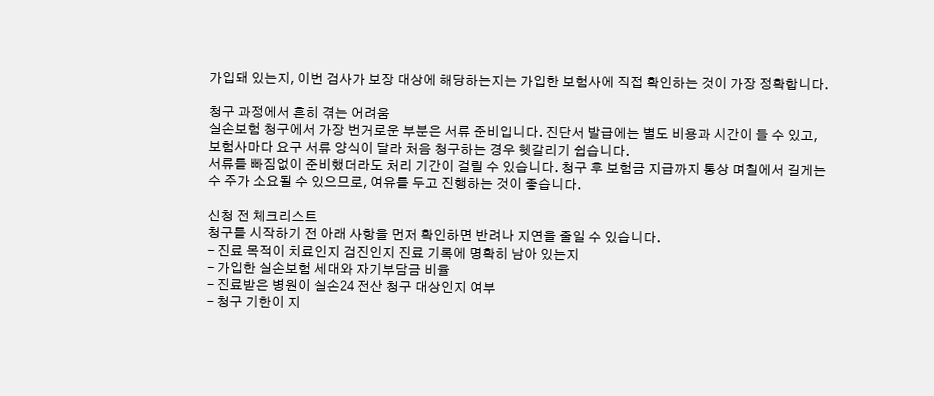가입돼 있는지, 이번 검사가 보장 대상에 해당하는지는 가입한 보험사에 직접 확인하는 것이 가장 정확합니다.

청구 과정에서 흔히 겪는 어려움
실손보험 청구에서 가장 번거로운 부분은 서류 준비입니다. 진단서 발급에는 별도 비용과 시간이 들 수 있고, 보험사마다 요구 서류 양식이 달라 처음 청구하는 경우 헷갈리기 쉽습니다.
서류를 빠짐없이 준비했더라도 처리 기간이 걸릴 수 있습니다. 청구 후 보험금 지급까지 통상 며칠에서 길게는 수 주가 소요될 수 있으므로, 여유를 두고 진행하는 것이 좋습니다.

신청 전 체크리스트
청구를 시작하기 전 아래 사항을 먼저 확인하면 반려나 지연을 줄일 수 있습니다.
- 진료 목적이 치료인지 검진인지 진료 기록에 명확히 남아 있는지
- 가입한 실손보험 세대와 자기부담금 비율
- 진료받은 병원이 실손24 전산 청구 대상인지 여부
- 청구 기한이 지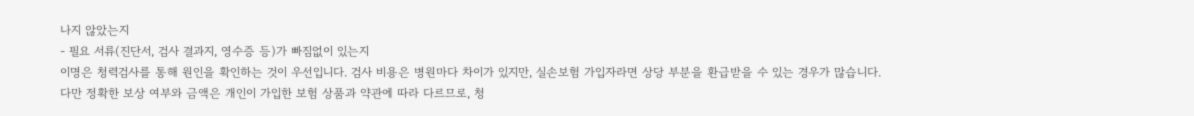나지 않았는지
- 필요 서류(진단서, 검사 결과지, 영수증 등)가 빠짐없이 있는지
이명은 청력검사를 통해 원인을 확인하는 것이 우선입니다. 검사 비용은 병원마다 차이가 있지만, 실손보험 가입자라면 상당 부분을 환급받을 수 있는 경우가 많습니다.
다만 정확한 보상 여부와 금액은 개인이 가입한 보험 상품과 약관에 따라 다르므로, 청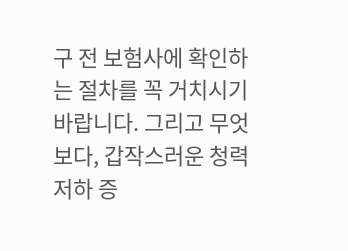구 전 보험사에 확인하는 절차를 꼭 거치시기 바랍니다. 그리고 무엇보다, 갑작스러운 청력 저하 증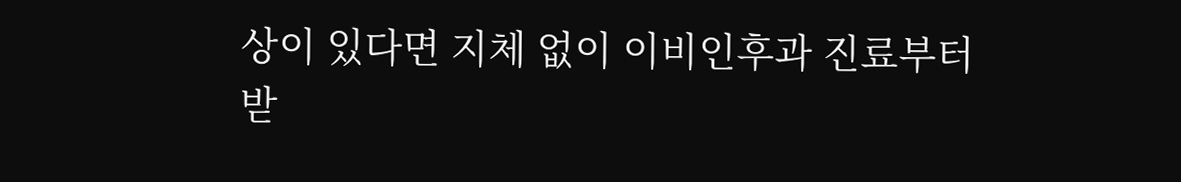상이 있다면 지체 없이 이비인후과 진료부터 받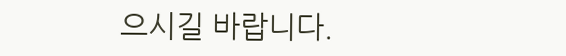으시길 바랍니다.